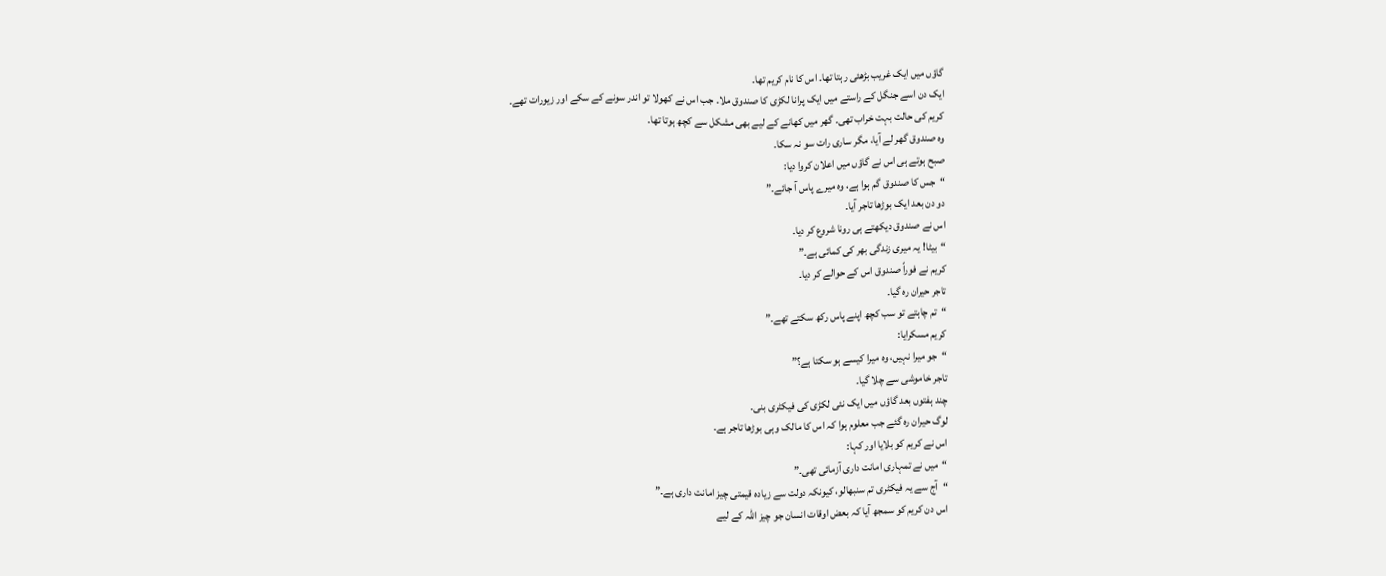گاؤں میں ایک غریب بڑھئی رہتا تھا۔ اس کا نام کریم تھا۔
ایک دن اسے جنگل کے راستے میں ایک پرانا لکڑی کا صندوق ملا۔ جب اس نے کھولا تو اندر سونے کے سکے اور زیورات تھے۔
کریم کی حالت بہت خراب تھی۔ گھر میں کھانے کے لیے بھی مشکل سے کچھ ہوتا تھا۔
وہ صندوق گھر لے آیا، مگر ساری رات سو نہ سکا۔
صبح ہوتے ہی اس نے گاؤں میں اعلان کروا دیا:
“جس کا صندوق گم ہوا ہے، وہ میرے پاس آ جائے۔”
دو دن بعد ایک بوڑھا تاجر آیا۔
اس نے صندوق دیکھتے ہی رونا شروع کر دیا۔
“بیٹا! یہ میری زندگی بھر کی کمائی ہے۔”
کریم نے فوراً صندوق اس کے حوالے کر دیا۔
تاجر حیران رہ گیا۔
“تم چاہتے تو سب کچھ اپنے پاس رکھ سکتے تھے۔”
کریم مسکرایا:
“جو میرا نہیں، وہ میرا کیسے ہو سکتا ہے؟”
تاجر خاموشی سے چلا گیا۔
چند ہفتوں بعد گاؤں میں ایک نئی لکڑی کی فیکٹری بنی۔
لوگ حیران رہ گئے جب معلوم ہوا کہ اس کا مالک وہی بوڑھا تاجر ہے۔
اس نے کریم کو بلایا اور کہا:
“میں نے تمہاری امانت داری آزمائی تھی۔”
“آج سے یہ فیکٹری تم سنبھالو، کیونکہ دولت سے زیادہ قیمتی چیز امانت داری ہے۔”
اس دن کریم کو سمجھ آیا کہ بعض اوقات انسان جو چیز اللہ کے لیے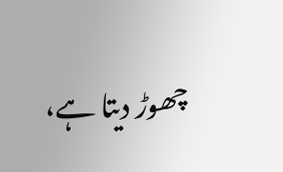چھوڑ دیتا ہے،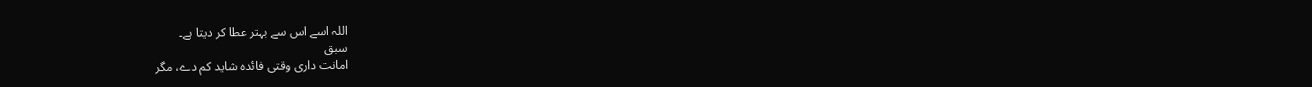اللہ اسے اس سے بہتر عطا کر دیتا ہے۔
سبق
امانت داری وقتی فائدہ شاید کم دے، مگر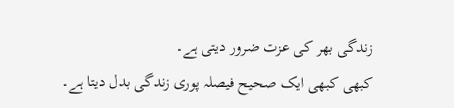زندگی بھر کی عزت ضرور دیتی ہے۔
کبھی کبھی ایک صحیح فیصلہ پوری زندگی بدل دیتا ہے۔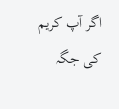اگر آپ کریم کی جگہ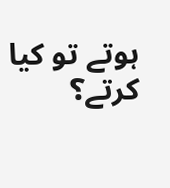ہوتے تو کیا کرتے؟